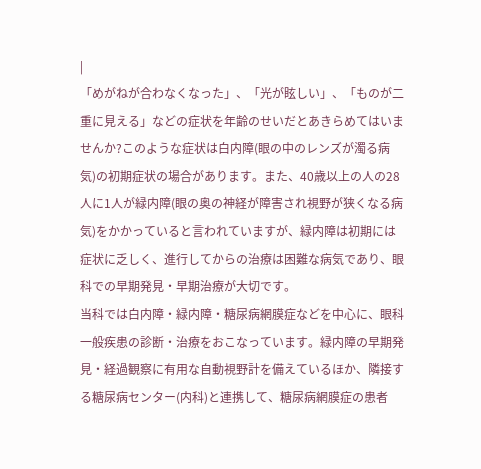|
「めがねが合わなくなった」、「光が眩しい」、「ものが二重に見える」などの症状を年齢のせいだとあきらめてはいませんか?このような症状は白内障(眼の中のレンズが濁る病気)の初期症状の場合があります。また、40歳以上の人の28人に1人が緑内障(眼の奥の神経が障害され視野が狭くなる病気)をかかっていると言われていますが、緑内障は初期には症状に乏しく、進行してからの治療は困難な病気であり、眼科での早期発見・早期治療が大切です。
当科では白内障・緑内障・糖尿病網膜症などを中心に、眼科一般疾患の診断・治療をおこなっています。緑内障の早期発見・経過観察に有用な自動視野計を備えているほか、隣接する糖尿病センター(内科)と連携して、糖尿病網膜症の患者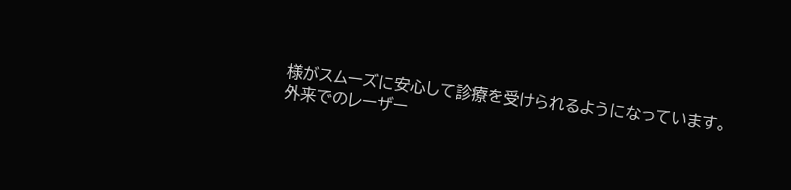様がスムーズに安心して診療を受けられるようになっています。
外来でのレーザー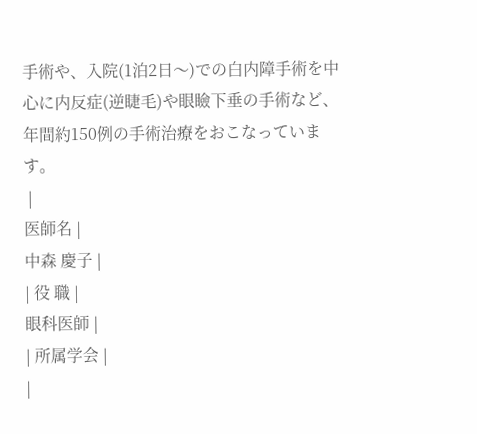手術や、入院(1泊2日〜)での白内障手術を中心に内反症(逆睫毛)や眼瞼下垂の手術など、年間約150例の手術治療をおこなっています。
 |
医師名 |
中森 慶子 |
| 役 職 |
眼科医師 |
| 所属学会 |
|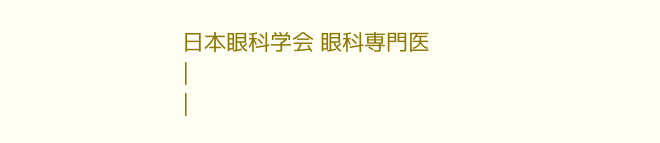日本眼科学会 眼科専門医
|
|